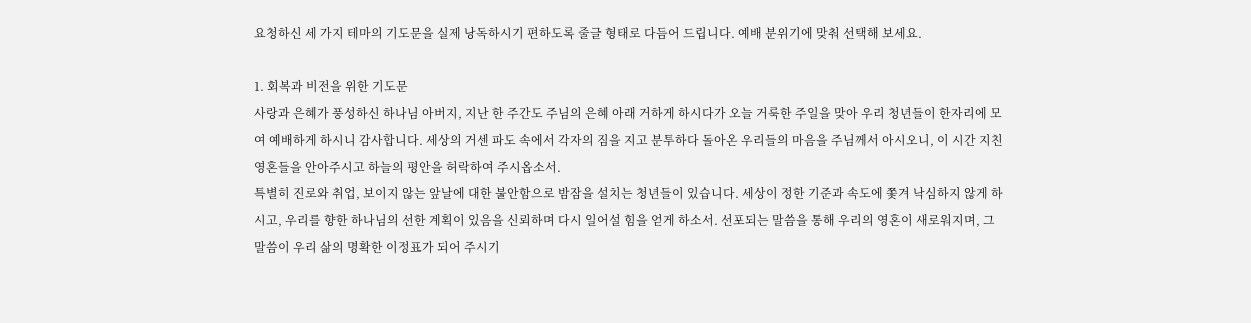요청하신 세 가지 테마의 기도문을 실제 낭독하시기 편하도록 줄글 형태로 다듬어 드립니다. 예배 분위기에 맞춰 선택해 보세요.

1. 회복과 비전을 위한 기도문
사랑과 은혜가 풍성하신 하나님 아버지, 지난 한 주간도 주님의 은혜 아래 거하게 하시다가 오늘 거룩한 주일을 맞아 우리 청년들이 한자리에 모여 예배하게 하시니 감사합니다. 세상의 거센 파도 속에서 각자의 짐을 지고 분투하다 돌아온 우리들의 마음을 주님께서 아시오니, 이 시간 지친 영혼들을 안아주시고 하늘의 평안을 허락하여 주시옵소서.
특별히 진로와 취업, 보이지 않는 앞날에 대한 불안함으로 밤잠을 설치는 청년들이 있습니다. 세상이 정한 기준과 속도에 쫓겨 낙심하지 않게 하시고, 우리를 향한 하나님의 선한 계획이 있음을 신뢰하며 다시 일어설 힘을 얻게 하소서. 선포되는 말씀을 통해 우리의 영혼이 새로워지며, 그 말씀이 우리 삶의 명확한 이정표가 되어 주시기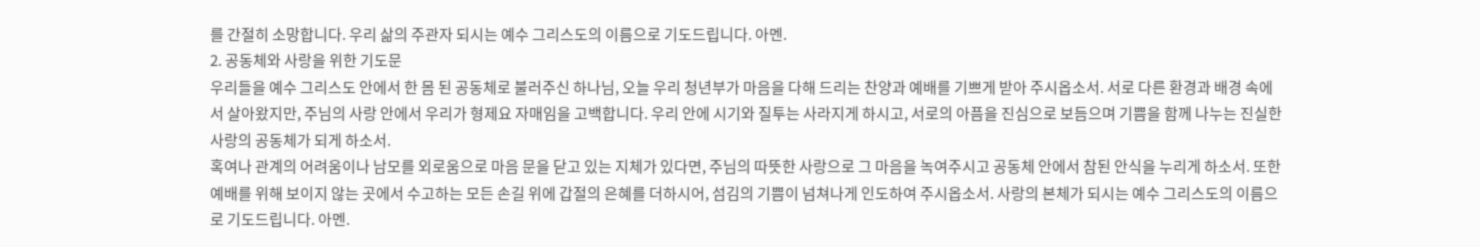를 간절히 소망합니다. 우리 삶의 주관자 되시는 예수 그리스도의 이름으로 기도드립니다. 아멘.
2. 공동체와 사랑을 위한 기도문
우리들을 예수 그리스도 안에서 한 몸 된 공동체로 불러주신 하나님, 오늘 우리 청년부가 마음을 다해 드리는 찬양과 예배를 기쁘게 받아 주시옵소서. 서로 다른 환경과 배경 속에서 살아왔지만, 주님의 사랑 안에서 우리가 형제요 자매임을 고백합니다. 우리 안에 시기와 질투는 사라지게 하시고, 서로의 아픔을 진심으로 보듬으며 기쁨을 함께 나누는 진실한 사랑의 공동체가 되게 하소서.
혹여나 관계의 어려움이나 남모를 외로움으로 마음 문을 닫고 있는 지체가 있다면, 주님의 따뜻한 사랑으로 그 마음을 녹여주시고 공동체 안에서 참된 안식을 누리게 하소서. 또한 예배를 위해 보이지 않는 곳에서 수고하는 모든 손길 위에 갑절의 은혜를 더하시어, 섬김의 기쁨이 넘쳐나게 인도하여 주시옵소서. 사랑의 본체가 되시는 예수 그리스도의 이름으로 기도드립니다. 아멘.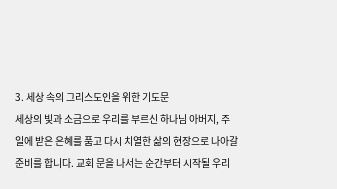3. 세상 속의 그리스도인을 위한 기도문
세상의 빛과 소금으로 우리를 부르신 하나님 아버지, 주일에 받은 은혜를 품고 다시 치열한 삶의 현장으로 나아갈 준비를 합니다. 교회 문을 나서는 순간부터 시작될 우리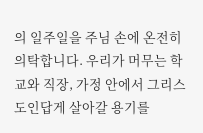의 일주일을 주님 손에 온전히 의탁합니다. 우리가 머무는 학교와 직장, 가정 안에서 그리스도인답게 살아갈 용기를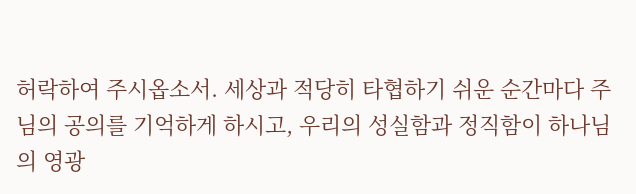허락하여 주시옵소서. 세상과 적당히 타협하기 쉬운 순간마다 주님의 공의를 기억하게 하시고, 우리의 성실함과 정직함이 하나님의 영광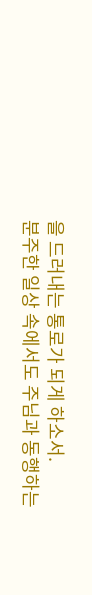을 드러내는 통로가 되게 하소서.
분주한 일상 속에서도 주님과 동행하는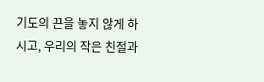기도의 끈을 놓지 않게 하시고, 우리의 작은 친절과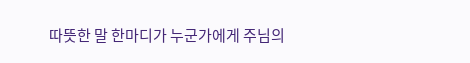따뜻한 말 한마디가 누군가에게 주님의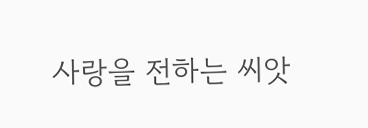사랑을 전하는 씨앗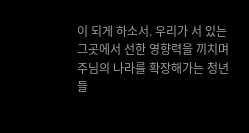이 되게 하소서. 우리가 서 있는 그곳에서 선한 영향력을 끼치며 주님의 나라를 확장해가는 청년들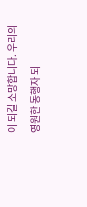이 되길 소망합니다. 우리의 영원한 동행자 되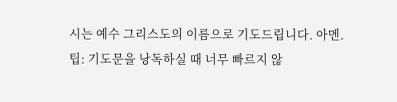시는 예수 그리스도의 이름으로 기도드립니다. 아멘.
팁: 기도문을 낭독하실 때 너무 빠르지 않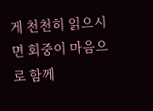게 천천히 읽으시면 회중이 마음으로 함께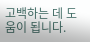고백하는 데 도움이 됩니다.